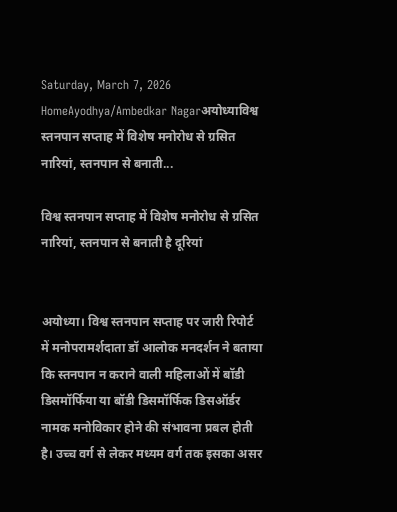Saturday, March 7, 2026
HomeAyodhya/Ambedkar Nagarअयोध्याविश्व स्तनपान सप्ताह में विशेष मनोरोध से ग्रसित नारियां, स्तनपान से बनाती...

विश्व स्तनपान सप्ताह में विशेष मनोरोध से ग्रसित नारियां, स्तनपान से बनाती है दूरियां


अयोध्या। विश्व स्तनपान सप्ताह पर जारी रिपोर्ट में मनोपरामर्शदाता डॉ आलोक मनदर्शन ने बताया कि स्तनपान न कराने वाली महिलाओं में बॉडी डिसमॉर्फिया या बॉडी डिसमॉर्फिक डिसऑर्डर नामक मनोविकार होने की संभावना प्रबल होती है। उच्च वर्ग से लेकर मध्यम वर्ग तक इसका असर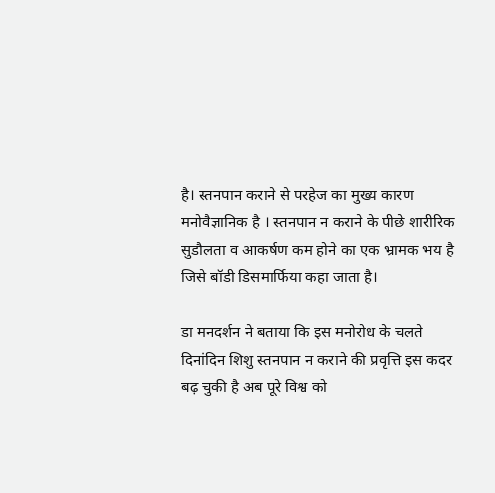है। स्तनपान कराने से परहेज का मुख्य कारण मनोवैज्ञानिक है । स्तनपान न कराने के पीछे शारीरिक सुडौलता व आकर्षण कम होने का एक भ्रामक भय है जिसे बॉडी डिसमार्फिया कहा जाता है।

डा मनदर्शन ने बताया कि इस मनोरोध के चलते दिनांदिन शिशु स्तनपान न कराने की प्रवृत्ति इस कदर बढ़ चुकी है अब पूरे विश्व को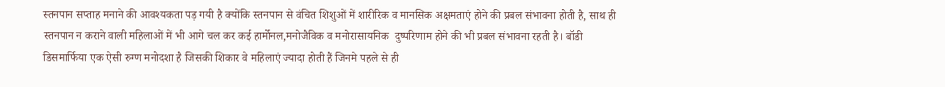स्तनपान सप्ताह मनाने की आवश्यकता पड़ गयी है क्योंकि स्तनपान से वंचित शिशुओं में शारीरिक व मानसिक अक्षमताएं होने की प्रबल संभावना होती है, साथ ही स्तनपान न कराने वाली महिलाओं में भी आगे चल कर कई हार्मोनल,मनोजैविक व मनोरासायनिक  दुष्परिणाम होने की भी प्रबल संभावना रहती है। बॉडी डिसमार्फिया एक ऐसी रुग्ण मनोदशा है जिसकी शिकार वे महिलाएं ज्यादा होती हैं जिनमे पहले से ही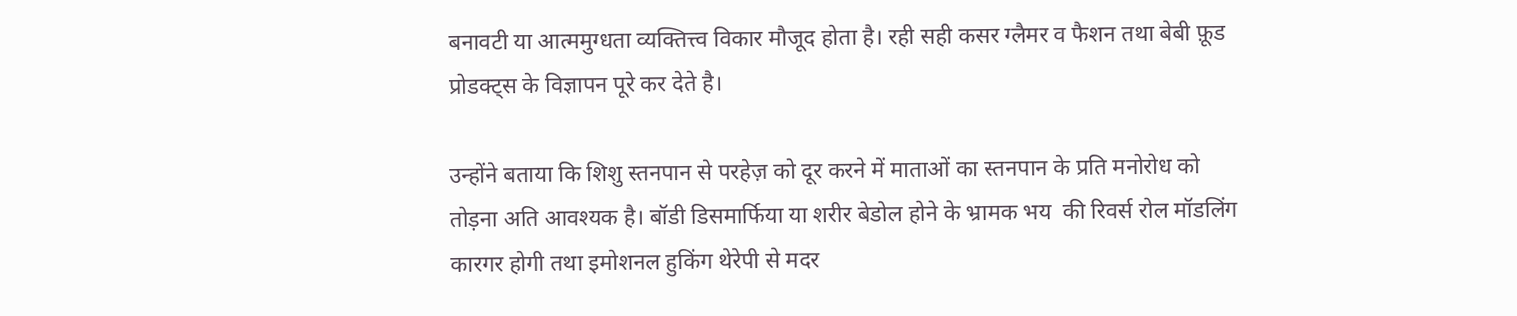बनावटी या आत्ममुग्धता व्यक्तित्त्व विकार मौजूद होता है। रही सही कसर ग्लैमर व फैशन तथा बेबी फ़ूड प्रोडक्ट्स के विज्ञापन पूरे कर देते है।

उन्होंने बताया कि शिशु स्तनपान से परहेज़ को दूर करने में माताओं का स्तनपान के प्रति मनोरोध को तोड़ना अति आवश्यक है। बॉडी डिसमार्फिया या शरीर बेडोल होने के भ्रामक भय  की रिवर्स रोल मॉडलिंग कारगर होगी तथा इमोशनल हुकिंग थेरेपी से मदर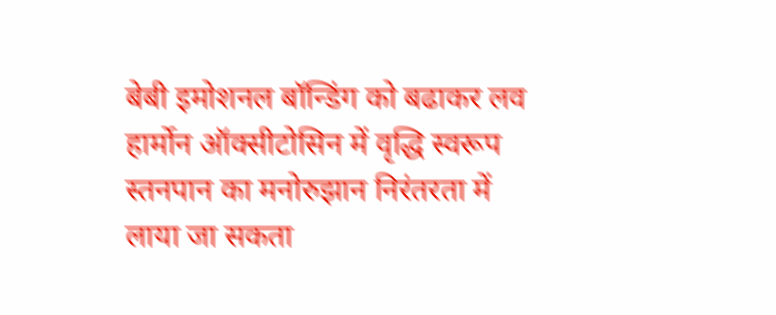बेबी इमोशनल बॉन्डिंग को बढाकर लव हार्मोन ऑक्सीटोसिन में वृद्धि स्वरूप स्तनपान का मनोरुझान निरंतरता में लाया जा सकता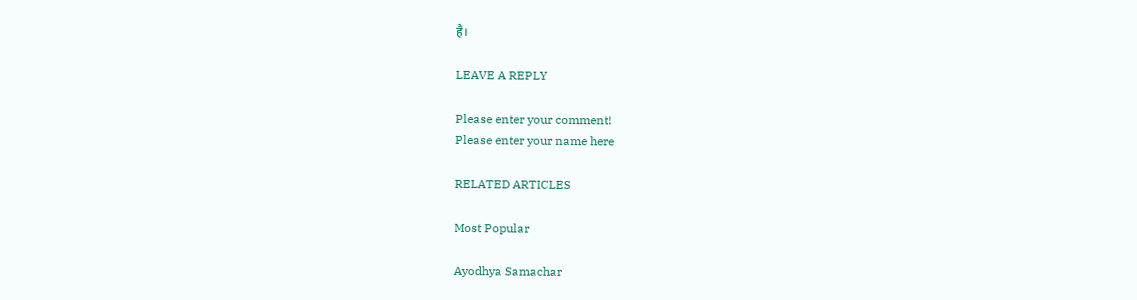है।

LEAVE A REPLY

Please enter your comment!
Please enter your name here

RELATED ARTICLES

Most Popular

Ayodhya Samachar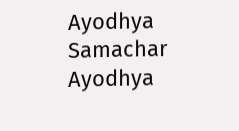Ayodhya Samachar
Ayodhya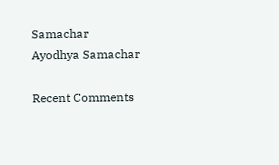Samachar
Ayodhya Samachar

Recent Comments